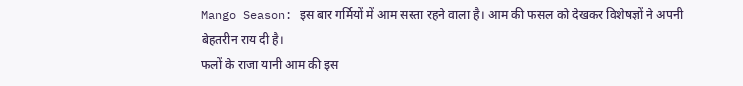Mango Season: इस बार गर्मियों में आम सस्ता रहने वाला है। आम की फसल को देखकर विशेषज्ञों ने अपनी बेहतरीन राय दी है।
फलों के राजा यानी आम की इस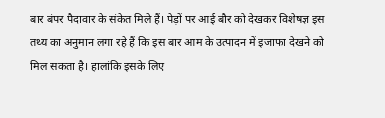बार बंपर पैदावार के संकेत मिले हैं। पेड़ों पर आई बौर को देखकर विशेषज्ञ इस तथ्य का अनुमान लगा रहे हैं कि इस बार आम के उत्पादन में इजाफा देखने को मिल सकता है। हालांकि इसके लिए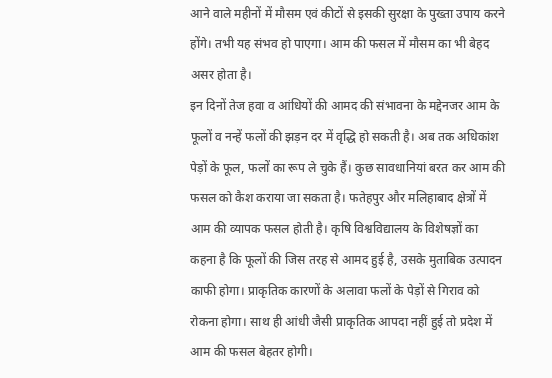आने वाले महीनों में मौसम एवं कीटों से इसकी सुरक्षा के पुख्ता उपाय करने होंगे। तभी यह संभव हो पाएगा। आम की फसल में मौसम का भी बेहद असर होता है।
इन दिनों तेज हवा व आंधियों की आमद की संभावना के मद्देनजर आम के फूलों व नन्हें फलों की झड़न दर में वृद्धि हो सकती है। अब तक अधिकांश पेड़ों के फूल, फलों का रूप ले चुके हैं। कुछ सावधानियां बरत कर आम की फसल को कैश कराया जा सकता है। फतेहपुर और मलिहाबाद क्षेत्रों में आम की व्यापक फसल होती है। कृषि विश्वविद्यालय के विशेषज्ञों का कहना है कि फूलों की जिस तरह से आमद हुई है, उसके मुताबिक उत्पादन काफी होगा। प्राकृतिक कारणों के अलावा फलों के पेड़ों से गिराव को रोकना होगा। साथ ही आंधी जैसी प्राकृतिक आपदा नहीं हुई तो प्रदेश में आम की फसल बेहतर होगी।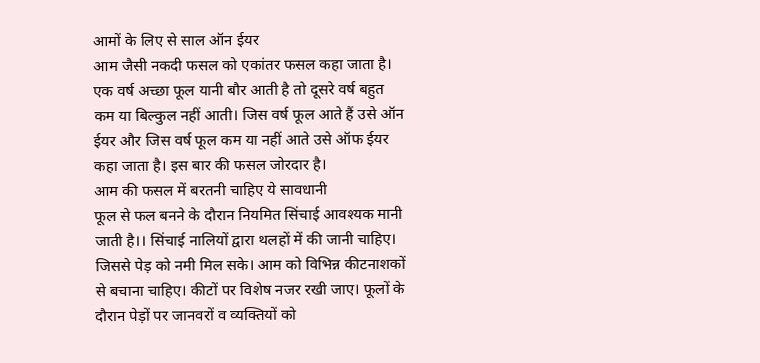आमों के लिए से साल ऑन ईयर
आम जैसी नकदी फसल को एकांतर फसल कहा जाता है। एक वर्ष अच्छा फूल यानी बौर आती है तो दूसरे वर्ष बहुत कम या बिल्कुल नहीं आती। जिस वर्ष फूल आते हैं उसे ऑन ईयर और जिस वर्ष फूल कम या नहीं आते उसे ऑफ ईयर कहा जाता है। इस बार की फसल जोरदार है।
आम की फसल में बरतनी चाहिए ये सावधानी
फूल से फल बनने के दौरान नियमित सिंचाई आवश्यक मानी जाती है।। सिंचाई नालियों द्वारा थलहों में की जानी चाहिए। जिससे पेड़ को नमी मिल सके। आम को विभिन्न कीटनाशकों से बचाना चाहिए। कीटों पर विशेष नजर रखी जाए। फूलों के दौरान पेड़ों पर जानवरों व व्यक्तियों को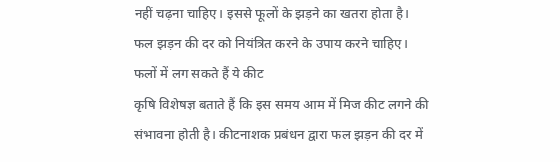नहीं चढ़ना चाहिए। इससे फूलों के झड़ने का खतरा होता है। फल झड़न की दर को नियंत्रित करने के उपाय करने चाहिए।
फलों में लग सकते हैं ये कीट
कृषि विशेषज्ञ बताते हैं कि इस समय आम में मिज कीट लगने की संभावना होती है। कीटनाशक प्रबंधन द्वारा फल झड़न की दर में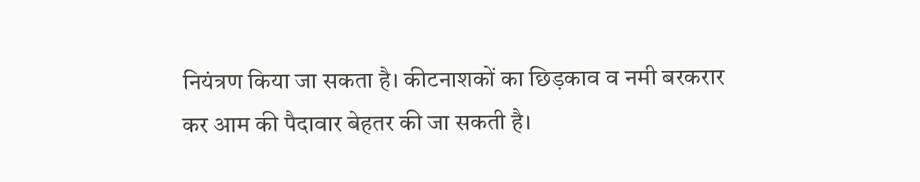नियंत्रण किया जा सकता है। कीटनाशकों का छिड़काव व नमी बरकरार कर आम की पैदावार बेहतर की जा सकती है।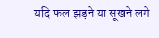यदि फल झड़ने या सूखने लगे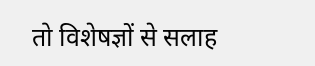तो विशेषज्ञों से सलाह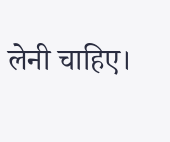लेनी चाहिए।